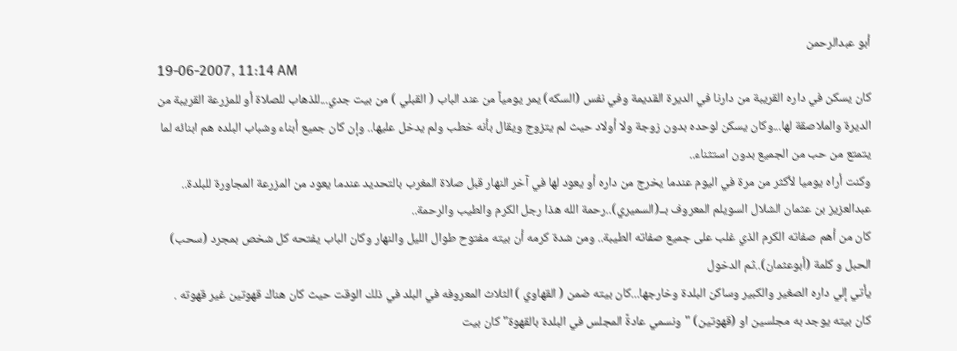أبو عبدالرحمن
19-06-2007, 11:14 AM
كان يسكن في داره القريبة من دارنا في الديرة القديمة وفي نفس (السكه) يمر يومياً من عند الباب ( القبلي ) من بيت جدي...للذهاب للصلاة أو للمزرعة القريبة من الديرة والملاصقة لها...وكان يسكن لوحده بدون زوجة ولا أولاد حيث لم يتزوج ويقال بأنه خطب ولم يدخل عليها.. وإن كان جميع أبناء وشباب البلده هم ابنائه لما يتمتع من حب من الجميع بدون استثناء..
وكنت أراه يوميا لأكثر من مرة في اليوم عندما يخرج من داره أو يعود لها في آخر النهار قبل صلاة المغرب بالتحديد عندما يعود من المزرعة المجاورة للبلدة..
عبدالعزيز بن عثمان الشلال السويلم المعروف بــ(السميري)..رحمة الله هذا رجل الكرم والطيب والرحمة..
كان من أهم صفاته الكرم الذي غلب على جميع صفاته الطيبة.. ومن شدة كرمه أن بيته مفتوح طوال الليل والنهار وكان الباب يفتحه كل شخص بمجرد (سحب) الحبل و كلمة (أبوعثمان)..ثم الدخول
يأتي إلي داره الصغير والكبير وساكن البلدة وخارجها...كان بيته ضمن ( القهاوي ) الثلاث المعروفه في البلد في ذلك الوقت حيث كان هناك قهوتين غير قهوته .
كان بيته يوجد به مجلسين او (قهوتين) "ونسمي عادةً المجلس في البلدة بالقهوة" كان بيت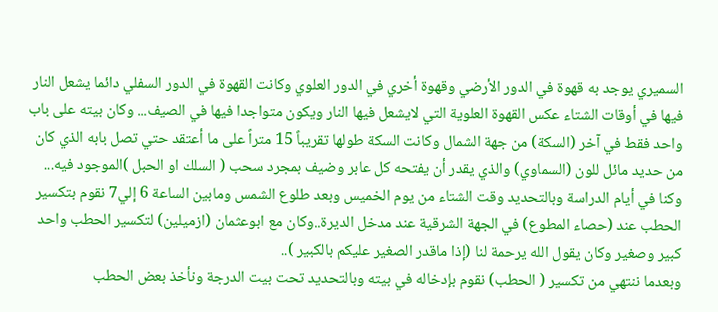السميري يوجد به قهوة في الدور الأرضي وقهوة أخري في الدور العلوي وكانت القهوة في الدور السفلي دائما يشعل النار فيها في أوقات الشتاء عكس القهوة العلوية التي لايشعل فيها النار ويكون متواجدا فيها في الصيف... وكان بيته على باب واحد فقط في آخر (السكة) من جهة الشمال وكانت السكة طولها تقريباً 15 متراً على ما أعتقد حتي تصل بابه الذي كان من حديد مائل للون (السماوي) والذي يقدر أن يفتحه كل عابر وضيف بمجرد سحب ( السلك او الحبل )الموجود فيه...
وكنا في أيام الدراسة وبالتحديد وقت الشتاء من يوم الخميس وبعد طلوع الشمس ومابين الساعة 6 إلي7 نقوم بتكسير الحطب عند (حصاء المطوع) في الجهة الشرقية عند مدخل الديرة..وكان مع ابوعثمان (ازميلين) لتكسير الحطب واحد كبير وصغير وكان يقول الله يرحمة لنا (إذا ماقدر الصغير عليكم بالكبير )..
وبعدما ننتهي من تكسير ( الحطب) نقوم بإدخاله في بيته وبالتحديد تحت بيت الدرجة ونأخذ بعض الحطب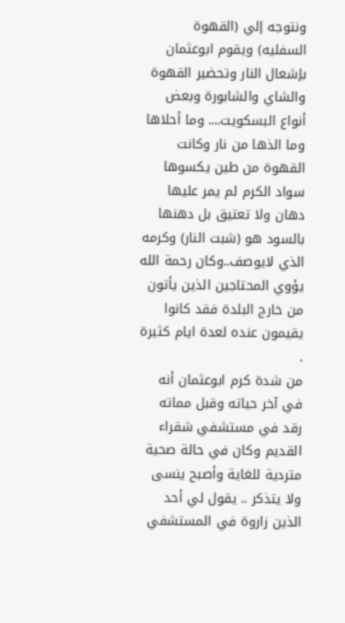ونتوجه إلي (القهوة السفليه) ويقوم ابوعثمان بإشعال النار وتحضير القهوة والشاي والشابورة وبعض أنواع البسكويت.... وما أحلاها وما الذها من نار وكانت القهوة من طين يكسوها سواد الكرم لم يمر عليها دهان ولا تعتيق بل دهنها بالسود هو (شبت النار) وكرمه الذي لايوصف..وكان رحمة الله يؤوي المحتاجين الذين يأتون من خارج البلدة فقد كانوا يقيمون عنده لعدة ايام كثيرة .
من شدة كرم ابوعثمان أنه في آخر حياته وقبل مماته رقد في مستشفي شقراء القديم وكان في حالة صحية متردية للغاية وأصبح ينسى ولا يتذكر .. يقول لي أحد الذين زاروة في المستشفي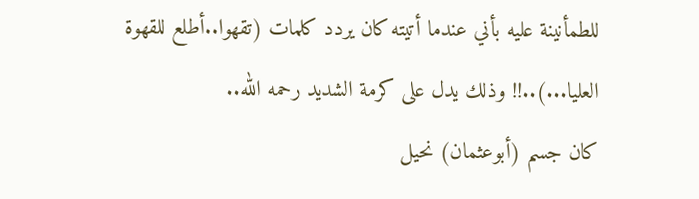للطمأنينة عليه بأني عندما أتيته كان يردد كلمات (تقهوا..أطلع للقهوة العليا...)..!! وذلك يدل على كرمة الشديد رحمه الله..
كان جسم (أبوعثمان) نحيل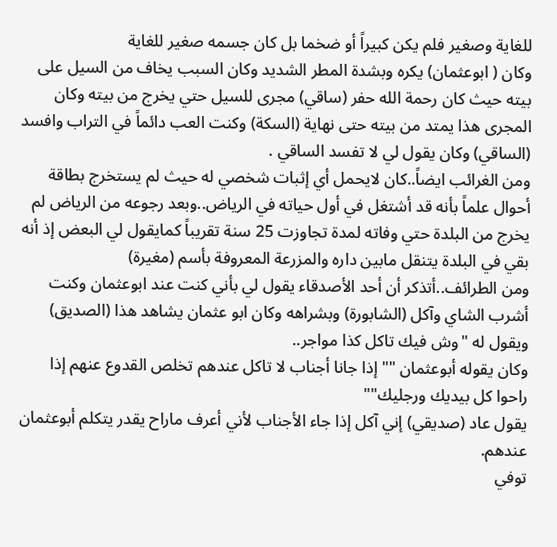للغاية وصغير فلم يكن كبيراً أو ضخما بل كان جسمه صغير للغاية
وكان ( ابوعثمان) يكره وبشدة المطر الشديد وكان السبب يخاف من السيل على بيته حيث كان رحمة الله حفر (ساقي) مجرى للسيل حتي يخرج من بيته وكان المجرى هذا يمتد من بيته حتى نهاية (السكة) وكنت العب دائماً في التراب وافسد (الساقي) وكان يقول لي لا تفسد الساقي .
ومن الغرائب ايضاً..كان لايحمل أي إثبات شخصي له حيث لم يستخرج بطاقة أحوال علماً بأنه قد أشتغل في أول حياته في الرياض..وبعد رجوعه من الرياض لم يخرج من البلدة حتي وفاته لمدة تجاوزت 25 سنة تقريباً كمايقول لي البعض إذ أنه بقي في البلدة يتنقل مابين داره والمزرعة المعروفة بأسم (مغيرة)
ومن الطرائف..أتذكر أن أحد الأصدقاء يقول لي بأني كنت عند ابوعثمان وكنت أشرب الشاي وآكل (الشابورة) وبشراهه وكان ابو عثمان يشاهد هذا (الصديق) ويقول له "وش فيك تاكل كذا مواجر..
وكان يقوله أبوعثمان ""إذا جانا أجناب لا تاكل عندهم تخلص القدوع عنهم إذا راحوا كل بيديك ورجليك""
يقول عاد (صديقي) إني آكل إذا جاء الأجناب لأني أعرف ماراح يقدر يتكلم أبوعثمان عندهم.
توفي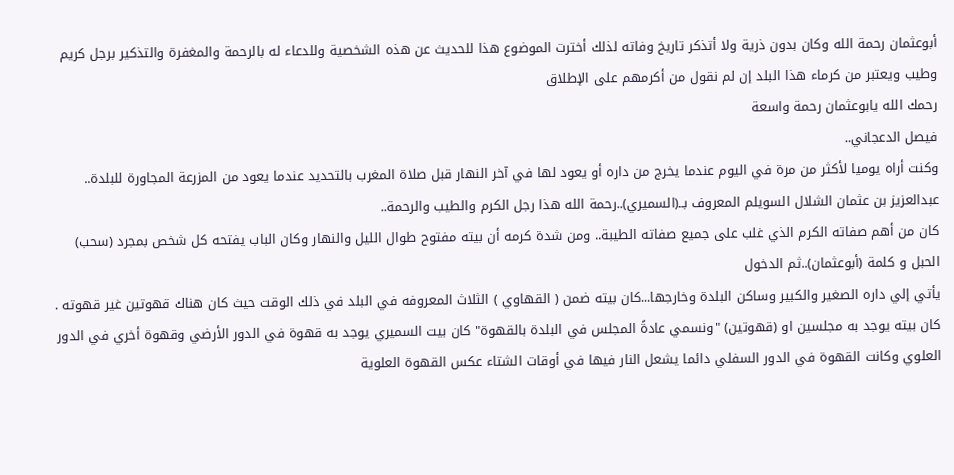أبوعثمان رحمة الله وكان بدون ذرية ولا أتذكر تاريخ وفاته لذلك أخترت الموضوع هذا للحديث عن هذه الشخصية وللدعاء له بالرحمة والمغفرة والتذكير برجل كريم وطيب ويعتبر من كرماء هذا البلد إن لم نقول من أكرمهم على الإطلاق
رحمك الله يابوعثمان رحمة واسعة
فيصل الدعجاني..
وكنت أراه يوميا لأكثر من مرة في اليوم عندما يخرج من داره أو يعود لها في آخر النهار قبل صلاة المغرب بالتحديد عندما يعود من المزرعة المجاورة للبلدة..
عبدالعزيز بن عثمان الشلال السويلم المعروف بــ(السميري)..رحمة الله هذا رجل الكرم والطيب والرحمة..
كان من أهم صفاته الكرم الذي غلب على جميع صفاته الطيبة.. ومن شدة كرمه أن بيته مفتوح طوال الليل والنهار وكان الباب يفتحه كل شخص بمجرد (سحب) الحبل و كلمة (أبوعثمان)..ثم الدخول
يأتي إلي داره الصغير والكبير وساكن البلدة وخارجها...كان بيته ضمن ( القهاوي ) الثلاث المعروفه في البلد في ذلك الوقت حيث كان هناك قهوتين غير قهوته .
كان بيته يوجد به مجلسين او (قهوتين) "ونسمي عادةً المجلس في البلدة بالقهوة" كان بيت السميري يوجد به قهوة في الدور الأرضي وقهوة أخري في الدور العلوي وكانت القهوة في الدور السفلي دائما يشعل النار فيها في أوقات الشتاء عكس القهوة العلوية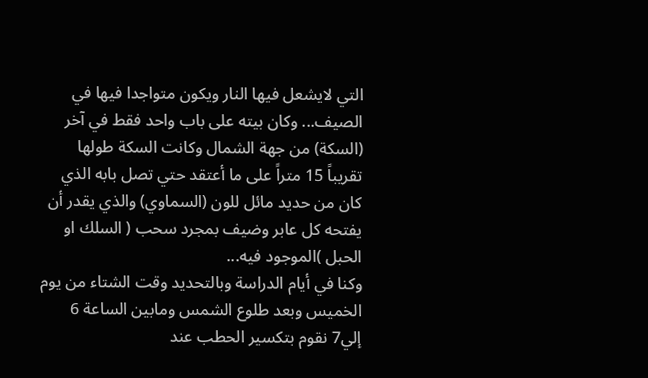التي لايشعل فيها النار ويكون متواجدا فيها في الصيف... وكان بيته على باب واحد فقط في آخر (السكة) من جهة الشمال وكانت السكة طولها تقريباً 15 متراً على ما أعتقد حتي تصل بابه الذي كان من حديد مائل للون (السماوي) والذي يقدر أن يفتحه كل عابر وضيف بمجرد سحب ( السلك او الحبل )الموجود فيه...
وكنا في أيام الدراسة وبالتحديد وقت الشتاء من يوم الخميس وبعد طلوع الشمس ومابين الساعة 6 إلي7 نقوم بتكسير الحطب عند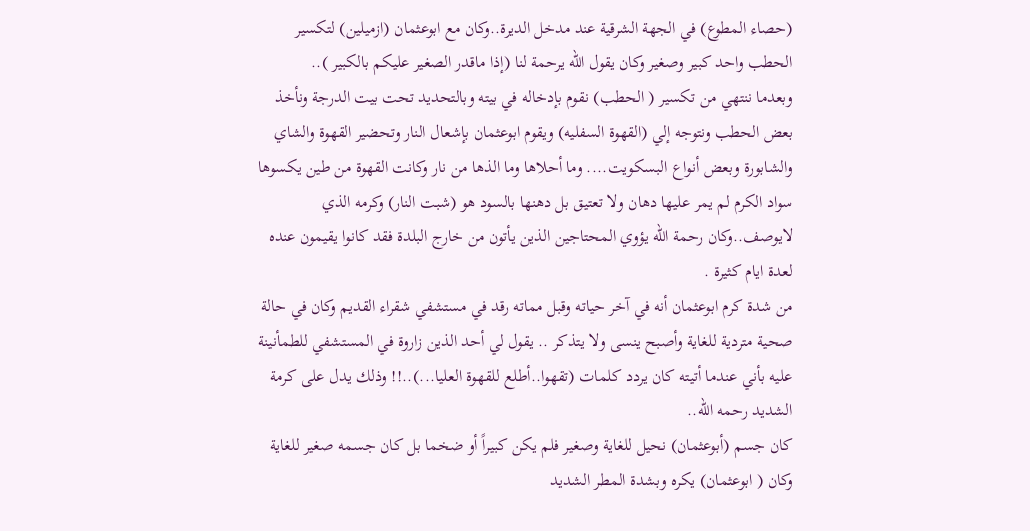(حصاء المطوع) في الجهة الشرقية عند مدخل الديرة..وكان مع ابوعثمان (ازميلين) لتكسير الحطب واحد كبير وصغير وكان يقول الله يرحمة لنا (إذا ماقدر الصغير عليكم بالكبير )..
وبعدما ننتهي من تكسير ( الحطب) نقوم بإدخاله في بيته وبالتحديد تحت بيت الدرجة ونأخذ بعض الحطب ونتوجه إلي (القهوة السفليه) ويقوم ابوعثمان بإشعال النار وتحضير القهوة والشاي والشابورة وبعض أنواع البسكويت.... وما أحلاها وما الذها من نار وكانت القهوة من طين يكسوها سواد الكرم لم يمر عليها دهان ولا تعتيق بل دهنها بالسود هو (شبت النار) وكرمه الذي لايوصف..وكان رحمة الله يؤوي المحتاجين الذين يأتون من خارج البلدة فقد كانوا يقيمون عنده لعدة ايام كثيرة .
من شدة كرم ابوعثمان أنه في آخر حياته وقبل مماته رقد في مستشفي شقراء القديم وكان في حالة صحية متردية للغاية وأصبح ينسى ولا يتذكر .. يقول لي أحد الذين زاروة في المستشفي للطمأنينة عليه بأني عندما أتيته كان يردد كلمات (تقهوا..أطلع للقهوة العليا...)..!! وذلك يدل على كرمة الشديد رحمه الله..
كان جسم (أبوعثمان) نحيل للغاية وصغير فلم يكن كبيراً أو ضخما بل كان جسمه صغير للغاية
وكان ( ابوعثمان) يكره وبشدة المطر الشديد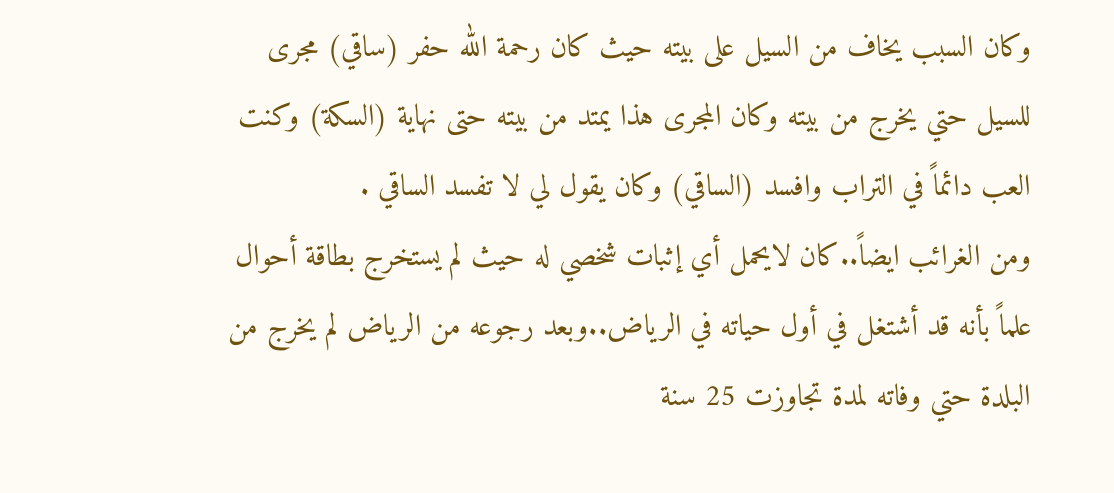وكان السبب يخاف من السيل على بيته حيث كان رحمة الله حفر (ساقي) مجرى للسيل حتي يخرج من بيته وكان المجرى هذا يمتد من بيته حتى نهاية (السكة) وكنت العب دائماً في التراب وافسد (الساقي) وكان يقول لي لا تفسد الساقي .
ومن الغرائب ايضاً..كان لايحمل أي إثبات شخصي له حيث لم يستخرج بطاقة أحوال علماً بأنه قد أشتغل في أول حياته في الرياض..وبعد رجوعه من الرياض لم يخرج من البلدة حتي وفاته لمدة تجاوزت 25 سنة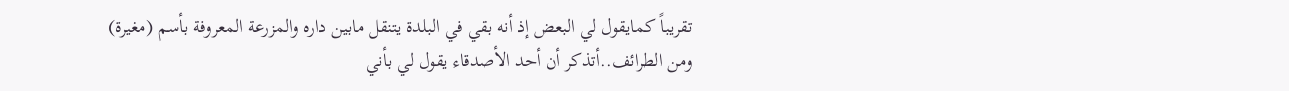تقريباً كمايقول لي البعض إذ أنه بقي في البلدة يتنقل مابين داره والمزرعة المعروفة بأسم (مغيرة)
ومن الطرائف..أتذكر أن أحد الأصدقاء يقول لي بأني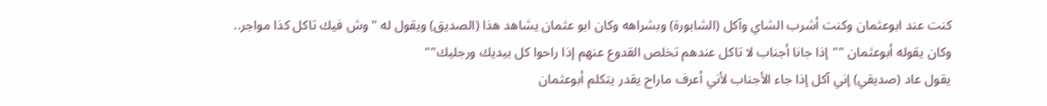كنت عند ابوعثمان وكنت أشرب الشاي وآكل (الشابورة) وبشراهه وكان ابو عثمان يشاهد هذا (الصديق) ويقول له "وش فيك تاكل كذا مواجر..
وكان يقوله أبوعثمان ""إذا جانا أجناب لا تاكل عندهم تخلص القدوع عنهم إذا راحوا كل بيديك ورجليك""
يقول عاد (صديقي) إني آكل إذا جاء الأجناب لأني أعرف ماراح يقدر يتكلم أبوعثمان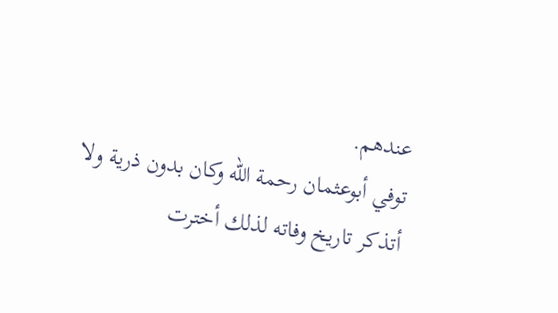عندهم.
توفي أبوعثمان رحمة الله وكان بدون ذرية ولا أتذكر تاريخ وفاته لذلك أخترت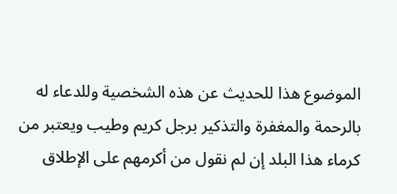الموضوع هذا للحديث عن هذه الشخصية وللدعاء له بالرحمة والمغفرة والتذكير برجل كريم وطيب ويعتبر من كرماء هذا البلد إن لم نقول من أكرمهم على الإطلاق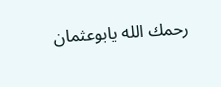رحمك الله يابوعثمان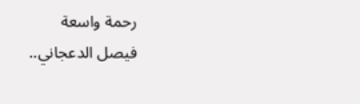رحمة واسعة
فيصل الدعجاني..